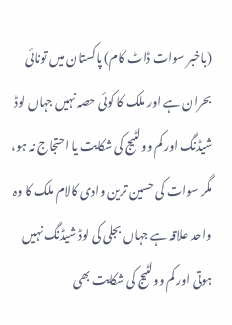(باخبر سوات ڈاٹ کام) پاکستان میں تونائی بحران ہے اور ملک کا کوئی حصہ نہیں جہاں لوڈ شیڈنگ اور کم وولٹیج کی شکایت یا احتجاج نہ ہو، مگر سوات کی حسین ترین وادی کالام ملک کا وہ واحد علاقہ ہے جہاں بجلی کی لوڈ شیڈنگ نہیں ہوتی اور کم وولٹیج کی شکایت بھی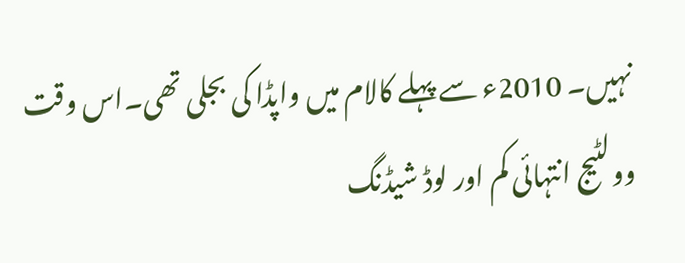نہیں۔ 2010ء سے پہلے کالام میں واپڈا کی بجلی تھی۔اس وقت وولٹیج انتہائی کم اور لوڈ شیڈنگ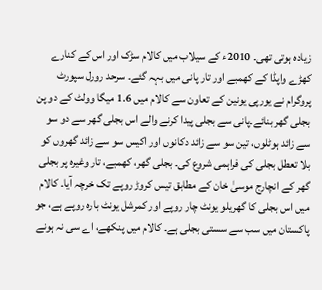زیادہ ہوتی تھی۔ 2010ء کے سیلاب میں کالام سڑک اور اس کے کنارے کھڑے واپڈا کے کھمبے اور تار پانی میں بہہ گئے۔ سرحد رورل سپورٹ پروگرام نے یورپی یونین کے تعاون سے کالام میں 1.6 میگا وولٹ کے دو پن بجلی گھر بنائے۔پانی سے بجلی پیدا کرنے والے اس بجلی گھر سے دو سو سے زائد ہوٹلوں، تین سو سے زائد دکانوں اور اکیس سو سے زائد گھروں کو بلا تعطل بجلی کی فراہمی شروع کی۔ بجلی گھر، کھمبے، تار وغیرہ پر بجلی گھر کے انچارج موسیٰ خان کے مطابق تیس کروڑ روپے تک خرچہ آیا۔ کالام میں اس بجلی کا گھریلو یونٹ چار روپے اور کمرشل یونٹ بارہ روپے ہے، جو پاکستان میں سب سے سستی بجلی ہے۔ کالام میں پنکھے، اے سی نہ ہونے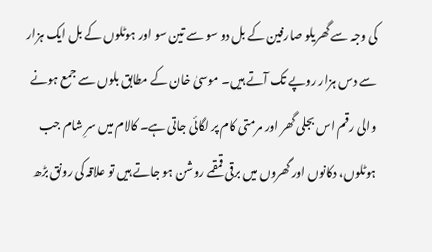کی وجہ سے گھریلو صارفین کے بل دو سو سے تین سو اور ہوٹلوں کے بل ایک ہزار سے دس ہزار روپے تک آتے ہیں۔ موسیٰ خان کے مطابق بلوں سے جمع ہونے والی رقم اس بجلی گھر اور مرمتی کام پر لگائی جاتی ہے۔ کالام میں سرِ شام جب ہوٹلوں، دکانوں اور گھروں میں برقی قمقمے روشن ہو جاتے ہیں تو علاقہ کی رونق بڑھ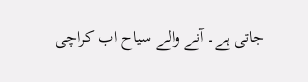جاتی ہے۔ آنے والے سیاح اب کراچی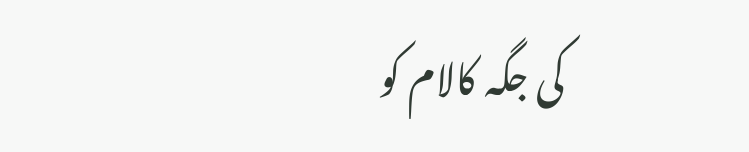کی جگہ کالام کو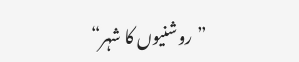”روشنیوں کا شہر“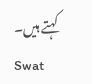کہتے ہیں۔
Swat